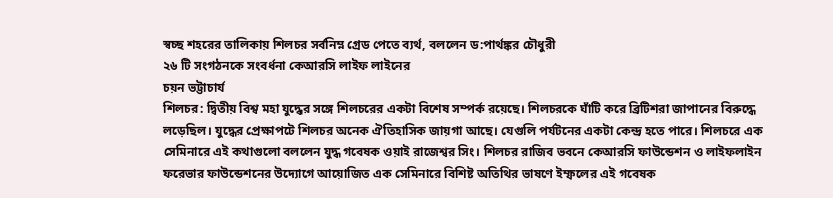স্বচ্ছ শহরের তালিকায় শিলচর সর্বনিম্ন গ্রেড পেতে ব্যর্থ, বললেন ড:পার্থঙ্কর চৌধুরী
২৬ টি সংগঠনকে সংবর্ধনা কেআরসি লাইফ লাইনের
চয়ন ভট্টাচার্য
শিলচর: দ্বিতীয় বিশ্ব মহা যুদ্ধের সঙ্গে শিলচরের একটা বিশেষ সম্পর্ক রয়েছে। শিলচরকে ঘাঁটি করে ব্রিটিশরা জাপানের বিরুদ্ধে লড়েছিল। যুদ্ধের প্রেক্ষাপটে শিলচর অনেক ঐতিহাসিক জায়গা আছে। যেগুলি পর্যটনের একটা কেন্দ্র হতে পারে। শিলচরে এক সেমিনারে এই কথাগুলো বললেন যুদ্ধ গবেষক ওয়াই রাজেশ্বর সিং। শিলচর রাজিব ভবনে কেআরসি ফাউন্ডেশন ও লাইফলাইন ফরেভার ফাউন্ডেশনের উদ্যোগে আয়োজিত এক সেমিনারে বিশিষ্ট অতিথির ভাষণে ইম্ফলের এই গবেষক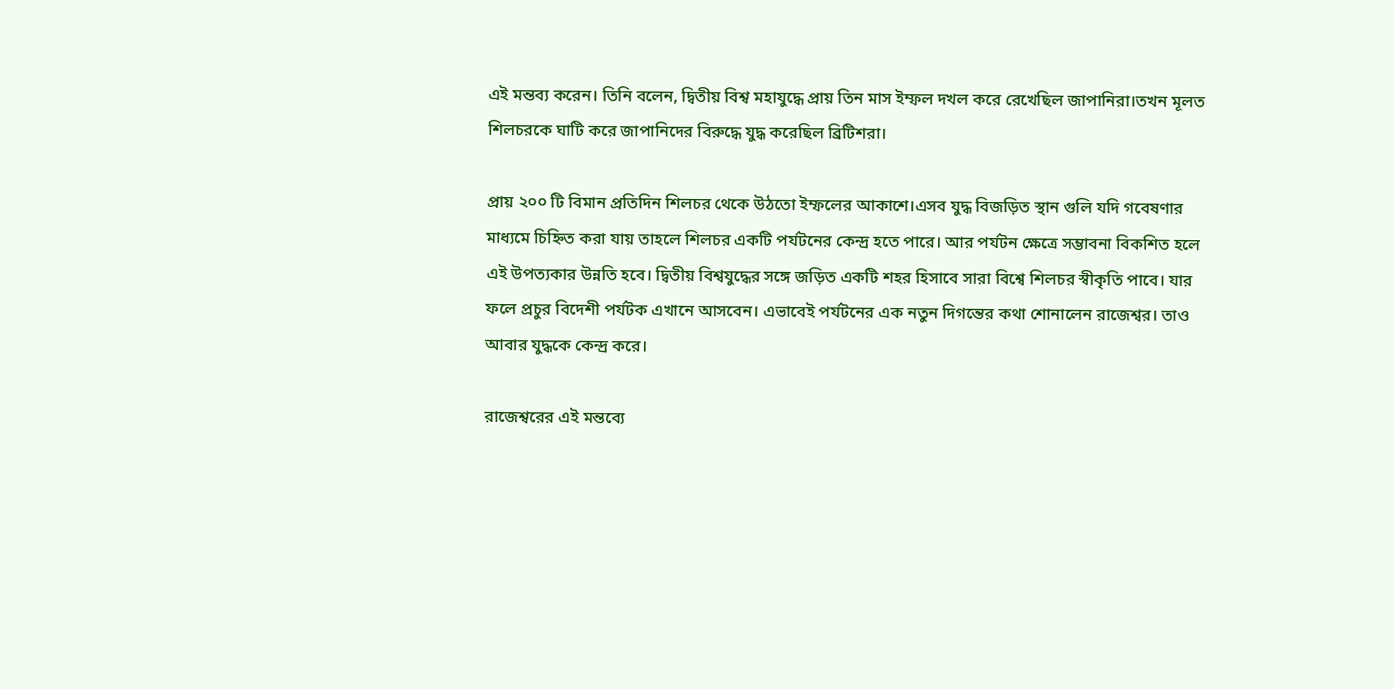এই মন্তব্য করেন। তিনি বলেন, দ্বিতীয় বিশ্ব মহাযুদ্ধে প্রায় তিন মাস ইম্ফল দখল করে রেখেছিল জাপানিরা।তখন মূলত শিলচরকে ঘাটি করে জাপানিদের বিরুদ্ধে যুদ্ধ করেছিল ব্রিটিশরা।

প্রায় ২০০ টি বিমান প্রতিদিন শিলচর থেকে উঠতো ইম্ফলের আকাশে।এসব যুদ্ধ বিজড়িত স্থান গুলি যদি গবেষণার মাধ্যমে চিহ্নিত করা যায় তাহলে শিলচর একটি পর্যটনের কেন্দ্র হতে পারে। আর পর্যটন ক্ষেত্রে সম্ভাবনা বিকশিত হলে এই উপত্যকার উন্নতি হবে। দ্বিতীয় বিশ্বযুদ্ধের সঙ্গে জড়িত একটি শহর হিসাবে সারা বিশ্বে শিলচর স্বীকৃতি পাবে। যার ফলে প্রচুর বিদেশী পর্যটক এখানে আসবেন। এভাবেই পর্যটনের এক নতুন দিগন্তের কথা শোনালেন রাজেশ্বর। তাও আবার যুদ্ধকে কেন্দ্র করে।

রাজেশ্বরের এই মন্তব্যে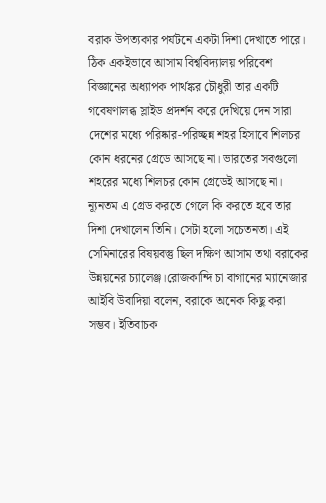বরাক উপত্যকার পর্যটনে একটা দিশা দেখাতে পারে। ঠিক একইভাবে আসাম বিশ্ববিদ্যালয় পরিবেশ বিজ্ঞানের অধ্যাপক পার্থঙ্কর চৌধুরী তার একটি গবেষণালব্ধ স্লাইড প্রদর্শন করে দেখিয়ে দেন সারা দেশের মধ্যে পরিষ্কার-পরিচ্ছন্ন শহর হিসাবে শিলচর কোন ধরনের গ্রেডে আসছে না। ভারতের সবগুলো শহরের মধ্যে শিলচর কোন গ্রেডেই আসছে না।
ন্যূনতম এ গ্রেড করতে গেলে কি করতে হবে তার দিশা দেখালেন তিনি। সেটা হলো সচেতনতা। এই সেমিনারের বিষয়বস্তু ছিল দক্ষিণ আসাম তথা বরাকের উন্নয়নের চ্যালেঞ্জ।রোজকান্দি চা বাগানের ম্যানেজার আইবি উবাদিয়া বলেন, বরাকে অনেক কিছু করা সম্ভব। ইতিবাচক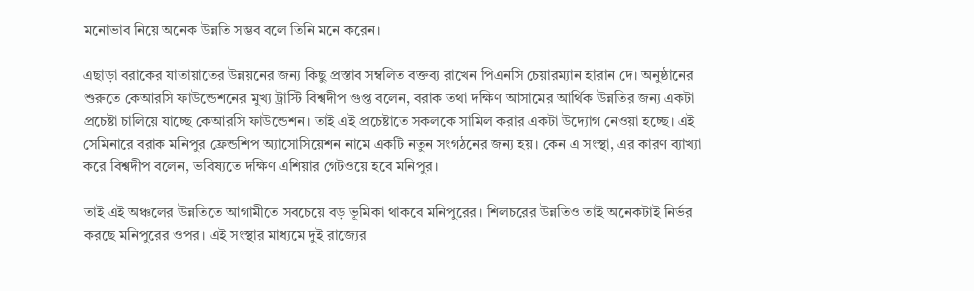মনোভাব নিয়ে অনেক উন্নতি সম্ভব বলে তিনি মনে করেন।

এছাড়া বরাকের যাতায়াতের উন্নয়নের জন্য কিছু প্রস্তাব সম্বলিত বক্তব্য রাখেন পিএনসি চেয়ারম্যান হারান দে। অনুষ্ঠানের শুরুতে কেআরসি ফাউন্ডেশনের মুখ্য ট্রাস্টি বিশ্বদীপ গুপ্ত বলেন, বরাক তথা দক্ষিণ আসামের আর্থিক উন্নতির জন্য একটা প্রচেষ্টা চালিয়ে যাচ্ছে কেআরসি ফাউন্ডেশন। তাই এই প্রচেষ্টাতে সকলকে সামিল করার একটা উদ্যোগ নেওয়া হচ্ছে। এই সেমিনারে বরাক মনিপুর ফ্রেন্ডশিপ অ্যাসোসিয়েশন নামে একটি নতুন সংগঠনের জন্য হয়। কেন এ সংস্থা, এর কারণ ব্যাখ্যা করে বিশ্বদীপ বলেন, ভবিষ্যতে দক্ষিণ এশিয়ার গেটওয়ে হবে মনিপুর।

তাই এই অঞ্চলের উন্নতিতে আগামীতে সবচেয়ে বড় ভূমিকা থাকবে মনিপুরের। শিলচরের উন্নতিও তাই অনেকটাই নির্ভর করছে মনিপুরের ওপর। এই সংস্থার মাধ্যমে দুই রাজ্যের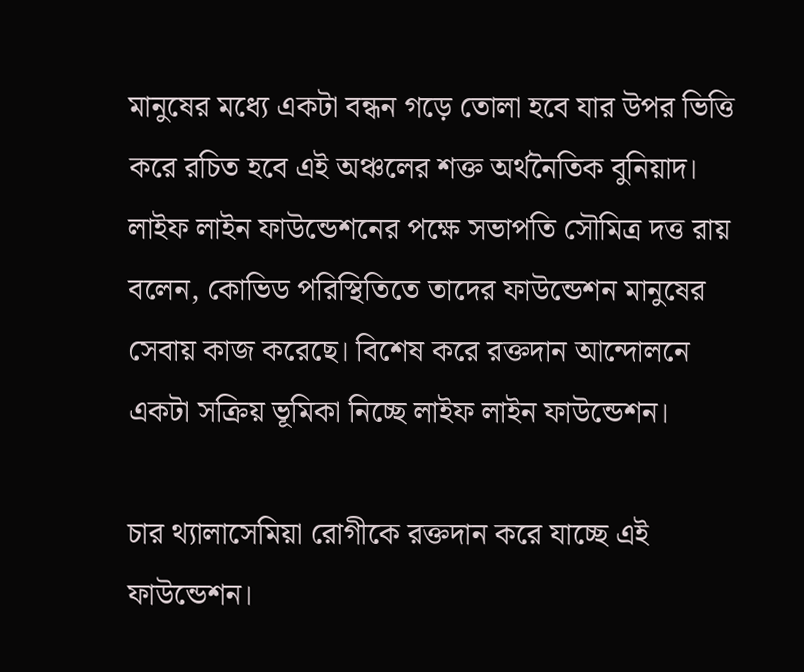মানুষের মধ্যে একটা বন্ধন গড়ে তোলা হবে যার উপর ভিত্তি করে রচিত হবে এই অঞ্চলের শক্ত অর্থনৈতিক বুনিয়াদ। লাইফ লাইন ফাউন্ডেশনের পক্ষে সভাপতি সৌমিত্র দত্ত রায় বলেন, কোভিড পরিস্থিতিতে তাদের ফাউন্ডেশন মানুষের সেবায় কাজ করেছে। বিশেষ করে রক্তদান আন্দোলনে একটা সক্রিয় ভূমিকা নিচ্ছে লাইফ লাইন ফাউন্ডেশন।

চার থ্যালাসেমিয়া রোগীকে রক্তদান করে যাচ্ছে এই ফাউন্ডেশন।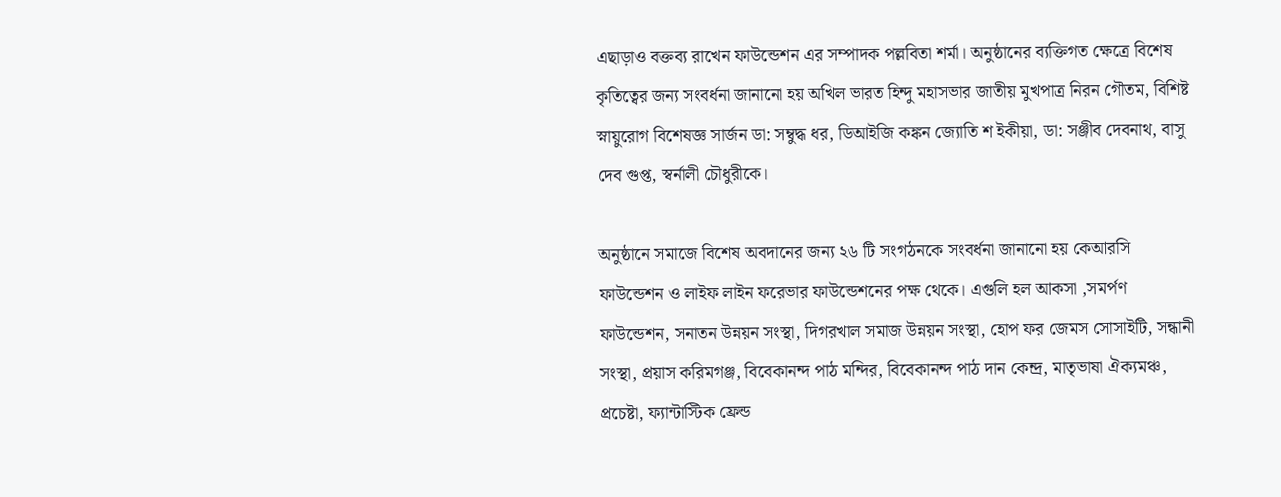এছাড়াও বক্তব্য রাখেন ফাউন্ডেশন এর সম্পাদক পল্লবিতা শর্মা। অনুষ্ঠানের ব্যক্তিগত ক্ষেত্রে বিশেষ কৃতিত্বের জন্য সংবর্ধনা জানানো হয় অখিল ভারত হিন্দু মহাসভার জাতীয় মুখপাত্র নিরন গৌতম, বিশিষ্ট স্নায়ুরোগ বিশেষজ্ঞ সার্জন ডা: সম্বুদ্ধ ধর, ডিআইজি কঙ্কন জ্যোতি শ ইকীয়া, ডা: সঞ্জীব দেবনাথ, বাসু দেব গুপ্ত, স্বর্নালী চৌধুরীকে।

অনুষ্ঠানে সমাজে বিশেষ অবদানের জন্য ২৬ টি সংগঠনকে সংবর্ধনা জানানো হয় কেআরসি ফাউন্ডেশন ও লাইফ লাইন ফরেভার ফাউন্ডেশনের পক্ষ থেকে। এগুলি হল আকসা ,সমর্পণ ফাউন্ডেশন, সনাতন উন্নয়ন সংস্থা, দিগরখাল সমাজ উন্নয়ন সংস্থা, হোপ ফর জেমস সোসাইটি, সন্ধানী সংস্থা, প্রয়াস করিমগঞ্জ, বিবেকানন্দ পাঠ মন্দির, বিবেকানন্দ পাঠ দান কেন্দ্র, মাতৃভাষা ঐক্যমঞ্চ, প্রচেষ্টা, ফ্যান্টাস্টিক ফ্রেন্ড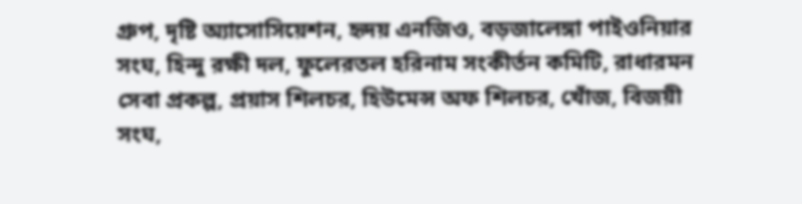গ্রুপ, দৃষ্টি অ্যাসোসিয়েশন, হৃদয় এনজিও, বড়জালেঙ্গা পাইওনিয়ার সংঘ, হিন্দু রক্ষী দল, ফুলেরতল হরিনাম সংকীর্তন কমিটি, রাধারমন সেবা প্রকল্প, প্রয়াস শিলচর, হিউমেন্স অফ শিলচর, খোঁজ, বিজয়ী সংঘ,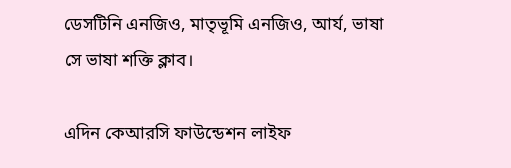ডেসটিনি এনজিও, মাতৃভূমি এনজিও, আর্য, ভাষা সে ভাষা শক্তি ক্লাব।

এদিন কেআরসি ফাউন্ডেশন লাইফ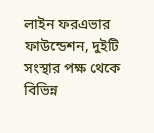লাইন ফরএভার ফাউন্ডেশন, দুইটি সংস্থার পক্ষ থেকে বিভিন্ন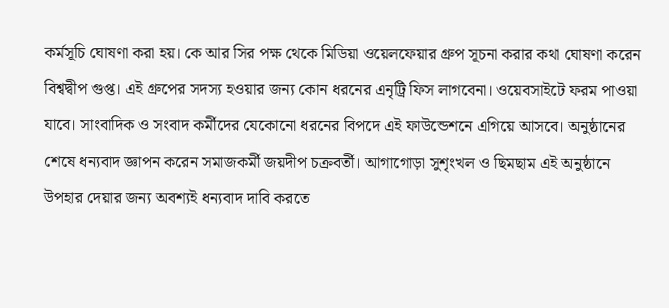কর্মসূচি ঘোষণা করা হয়। কে আর সির পক্ষ থেকে মিডিয়া ওয়েলফেয়ার গ্রুপ সূচনা করার কথা ঘোষণা করেন বিশ্বদ্বীপ গুপ্ত। এই গ্রুপের সদস্য হওয়ার জন্য কোন ধরনের এনৃট্রি ফিস লাগবেনা। ওয়েবসাইটে ফরম পাওয়া যাবে। সাংবাদিক ও সংবাদ কর্মীদের যেকোনো ধরনের বিপদে এই ফাউন্ডেশনে এগিয়ে আসবে। অনুষ্ঠানের শেষে ধন্যবাদ জ্ঞাপন করেন সমাজকর্মী জয়দীপ চক্রবর্তী। আগাগোড়া সুশৃংখল ও ছিমছাম এই অনুষ্ঠানে উপহার দেয়ার জন্য অবশ্যই ধন্যবাদ দাবি করতে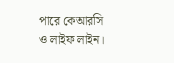পারে কেআরসি ও লাইফ লাইন।